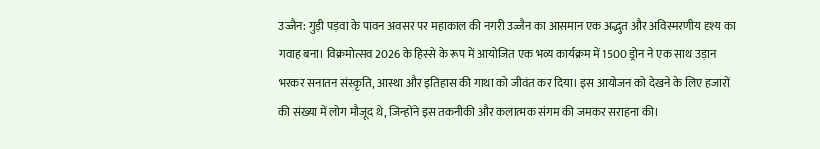उज्जैन: गुड़ी पड़वा के पावन अवसर पर महाकाल की नगरी उज्जैन का आसमान एक अद्भुत और अविस्मरणीय दृश्य का गवाह बना। विक्रमोत्सव 2026 के हिस्से के रूप में आयोजित एक भव्य कार्यक्रम में 1500 ड्रोन ने एक साथ उड़ान भरकर सनातन संस्कृति, आस्था और इतिहास की गाथा को जीवंत कर दिया। इस आयोजन को देखने के लिए हजारों की संख्या में लोग मौजूद थे, जिन्होंने इस तकनीकी और कलात्मक संगम की जमकर सराहना की।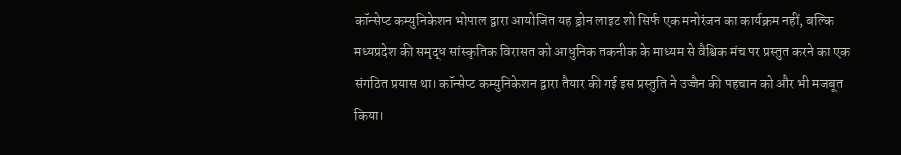कॉन्सेप्ट कम्युनिकेशन भोपाल द्वारा आयोजित यह ड्रोन लाइट शो सिर्फ एक मनोरंजन का कार्यक्रम नहीं, बल्कि मध्यप्रदेश की समृद्ध सांस्कृतिक विरासत को आधुनिक तकनीक के माध्यम से वैश्विक मंच पर प्रस्तुत करने का एक संगठित प्रयास था। कॉन्सेप्ट कम्युनिकेशन द्वारा तैयार की गई इस प्रस्तुति ने उज्जैन की पहचान को और भी मजबूत किया।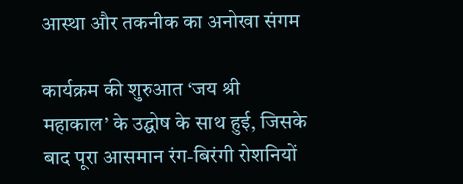आस्था और तकनीक का अनोखा संगम

कार्यक्रम की शुरुआत ‘जय श्री महाकाल’ के उद्घोष के साथ हुई, जिसके बाद पूरा आसमान रंग-बिरंगी रोशनियों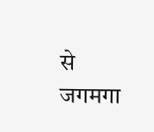से जगमगा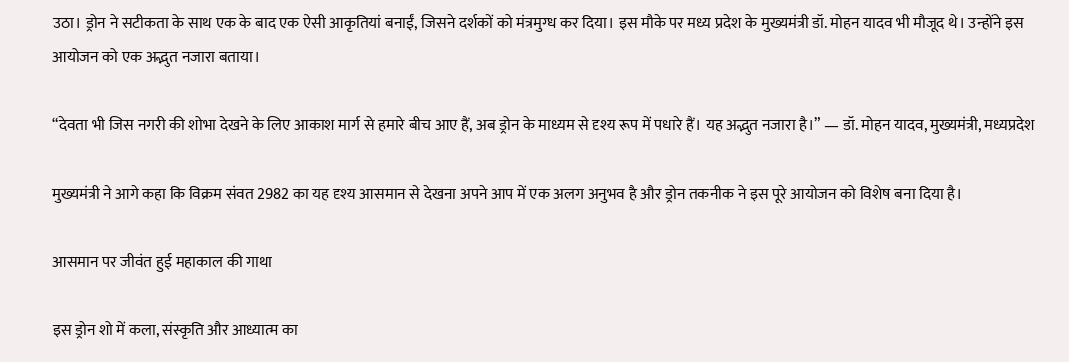उठा। ड्रोन ने सटीकता के साथ एक के बाद एक ऐसी आकृतियां बनाईं, जिसने दर्शकों को मंत्रमुग्ध कर दिया। इस मौके पर मध्य प्रदेश के मुख्यमंत्री डॉ. मोहन यादव भी मौजूद थे। उन्होंने इस आयोजन को एक अद्भुत नजारा बताया।

“देवता भी जिस नगरी की शोभा देखने के लिए आकाश मार्ग से हमारे बीच आए हैं, अब ड्रोन के माध्यम से दृश्य रूप में पधारे हैं। यह अद्भुत नजारा है।” — डॉ. मोहन यादव, मुख्यमंत्री, मध्यप्रदेश

मुख्यमंत्री ने आगे कहा कि विक्रम संवत 2982 का यह दृश्य आसमान से देखना अपने आप में एक अलग अनुभव है और ड्रोन तकनीक ने इस पूरे आयोजन को विशेष बना दिया है।

आसमान पर जीवंत हुई महाकाल की गाथा

इस ड्रोन शो में कला, संस्कृति और आध्यात्म का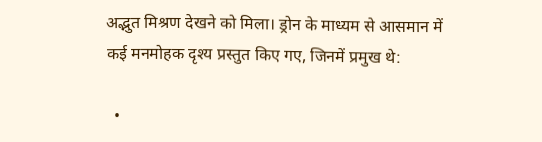अद्भुत मिश्रण देखने को मिला। ड्रोन के माध्यम से आसमान में कई मनमोहक दृश्य प्रस्तुत किए गए, जिनमें प्रमुख थे:

  •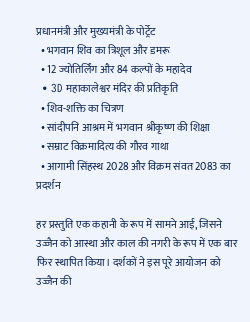प्रधानमंत्री और मुख्यमंत्री के पोर्ट्रेट
  • भगवान शिव का त्रिशूल और डमरू
  • 12 ज्योतिर्लिंग और 84 कल्पों के महादेव
  • 3D महाकालेश्वर मंदिर की प्रतिकृति
  • शिव-शक्ति का चित्रण
  • सांदीपनि आश्रम में भगवान श्रीकृष्ण की शिक्षा
  • सम्राट विक्रमादित्य की गौरव गाथा
  • आगामी सिंहस्थ 2028 और विक्रम संवत 2083 का प्रदर्शन

हर प्रस्तुति एक कहानी के रूप में सामने आई, जिसने उज्जैन को आस्था और काल की नगरी के रूप में एक बार फिर स्थापित किया। दर्शकों ने इस पूरे आयोजन को उज्जैन की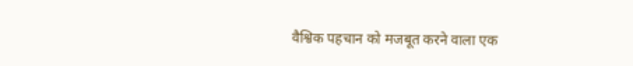वैश्विक पहचान को मजबूत करने वाला एक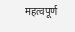महत्वपूर्ण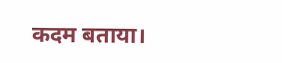कदम बताया।